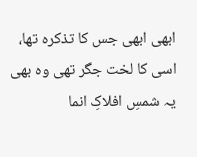ابھی ابھی جس کا تذکرہ تھا، اسی کا لخت جگر تھی وہ بھی
یہ شمسِ افلاکِ انما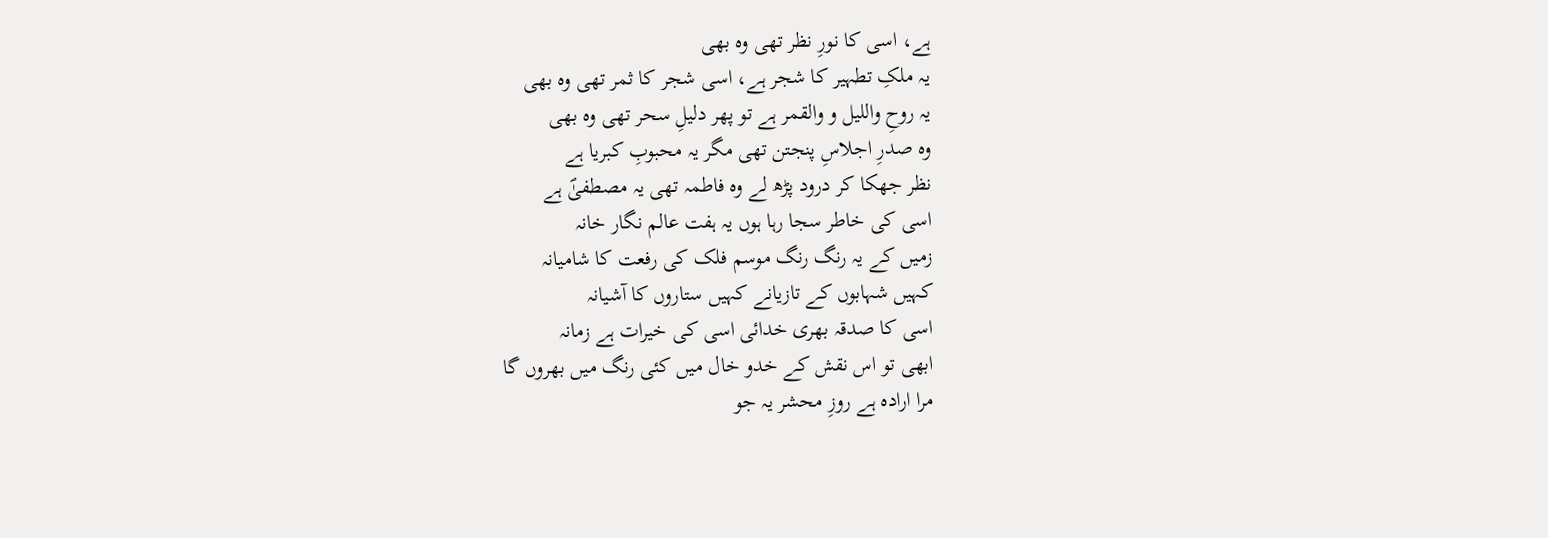ہے، اسی کا نورِ نظر تھی وہ بھی
یہ ملکِ تطہیر کا شجر ہے، اسی شجر کا ثمر تھی وہ بھی
یہ روحِ واللیل و والقمر ہے تو پھر دلیلِ سحر تھی وہ بھی
وہ صدرِ اجلاسِ پنجتن تھی مگر یہ محبوبِ کبریا ہے
نظر جھکا کر درود پڑھ لے وہ فاطمہ تھی یہ مصطفیٰؐ ہے
اسی کی خاطر سجا رہا ہوں یہ ہفت عالم نگار خانہ
زمیں کے یہ رنگ رنگ موسم فلک کی رفعت کا شامیانہ
کہیں شہابوں کے تازیانے کہیں ستاروں کا آشیانہ
اسی کا صدقہ بھری خدائی اسی کی خیرات ہے زمانہ
ابھی تو اس نقش کے خدو خال میں کئی رنگ میں بھروں گا
مرا ارادہ ہے روزِ محشر یہ جو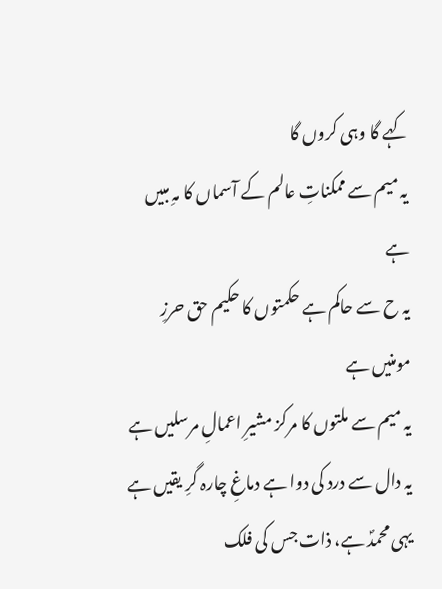کہے گا وہی کروں گا
یہ میم سے ممکناتِ عالم کے آسماں کا مہِ مبیں ہے
یہ ح سے حاکم ہے حکمتوں کا حکیم حق حرزِ مومنیں ہے
یہ میم سے ملتوں کا مرکز مشیرِ اعمالِ مرسلیں ہے
یہ دال سے درد کی دوا ہے دماغِ چارہ گرِ یقیں ہے
یہی محمدؐ ہے، ذات جس کی فلک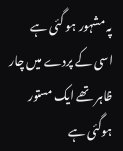پہ مشہور ہو گئی ہے
اسی کے پردے میں چار ظاہر تھے ایک مستور ہوگئی ہے